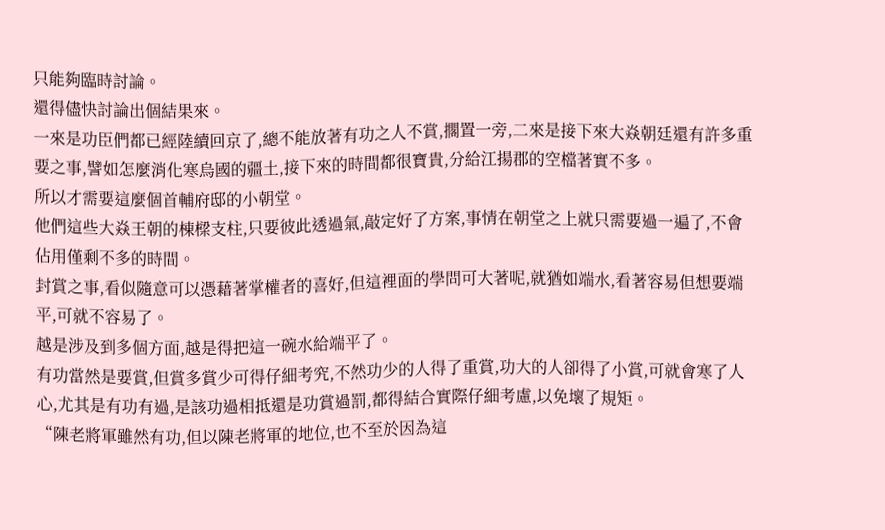只能夠臨時討論。
還得儘快討論出個結果來。
一來是功臣們都已經陸續回京了,總不能放著有功之人不賞,擱置一旁,二來是接下來大焱朝廷還有許多重要之事,譬如怎麼消化寒烏國的疆土,接下來的時間都很寶貴,分給江揚郡的空檔著實不多。
所以才需要這麼個首輔府邸的小朝堂。
他們這些大焱王朝的棟樑支柱,只要彼此透過氣,敲定好了方案,事情在朝堂之上就只需要過一遍了,不會佔用僅剩不多的時間。
封賞之事,看似隨意可以憑藉著掌權者的喜好,但這裡面的學問可大著呢,就猶如端水,看著容易但想要端平,可就不容易了。
越是涉及到多個方面,越是得把這一碗水給端平了。
有功當然是要賞,但賞多賞少可得仔細考究,不然功少的人得了重賞,功大的人卻得了小賞,可就會寒了人心,尤其是有功有過,是該功過相抵還是功賞過罰,都得結合實際仔細考慮,以免壞了規矩。
“陳老將軍雖然有功,但以陳老將軍的地位,也不至於因為這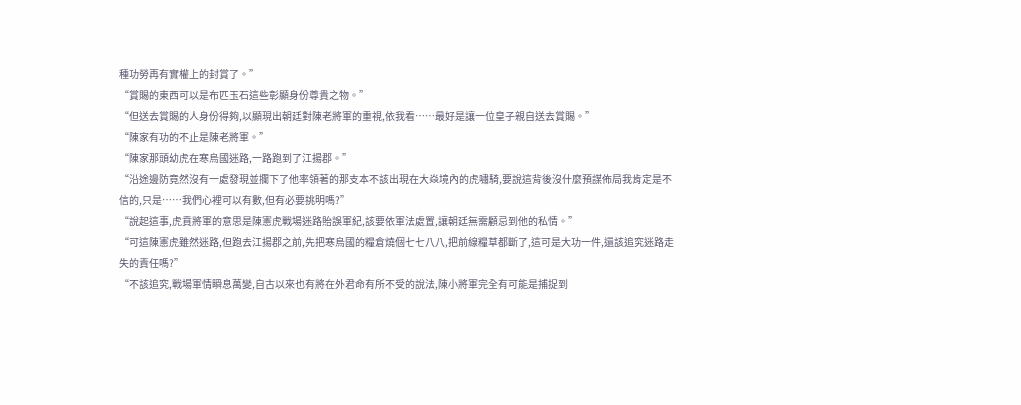種功勞再有實權上的封賞了。”
“賞賜的東西可以是布匹玉石這些彰顯身份尊貴之物。”
“但送去賞賜的人身份得夠,以顯現出朝廷對陳老將軍的重視,依我看……最好是讓一位皇子親自送去賞賜。”
“陳家有功的不止是陳老將軍。”
“陳家那頭幼虎在寒烏國迷路,一路跑到了江揚郡。”
“沿途邊防竟然沒有一處發現並攔下了他率領著的那支本不該出現在大焱境內的虎嘯騎,要說這背後沒什麼預謀佈局我肯定是不信的,只是……我們心裡可以有數,但有必要挑明嗎?”
“說起這事,虎賁將軍的意思是陳憲虎戰場迷路貽誤軍紀,該要依軍法處置,讓朝廷無需顧忌到他的私情。”
“可這陳憲虎雖然迷路,但跑去江揚郡之前,先把寒烏國的糧倉燒個七七八八,把前線糧草都斷了,這可是大功一件,還該追究迷路走失的責任嗎?”
“不該追究,戰場軍情瞬息萬變,自古以來也有將在外君命有所不受的說法,陳小將軍完全有可能是捕捉到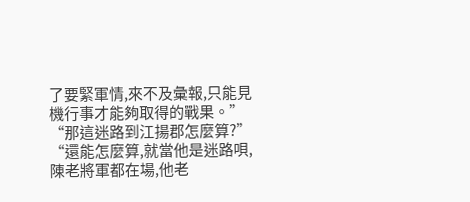了要緊軍情,來不及彙報,只能見機行事才能夠取得的戰果。”
“那這迷路到江揚郡怎麼算?”
“還能怎麼算,就當他是迷路唄,陳老將軍都在場,他老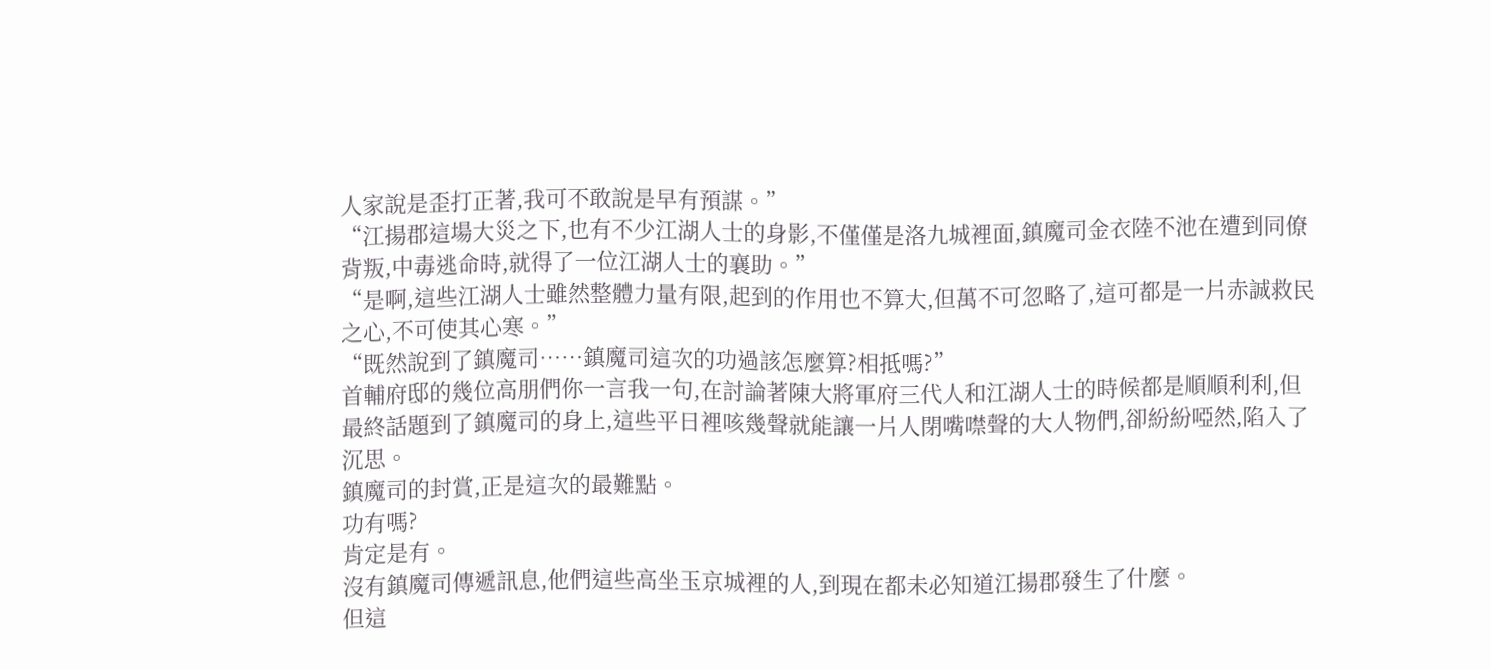人家說是歪打正著,我可不敢說是早有預謀。”
“江揚郡這場大災之下,也有不少江湖人士的身影,不僅僅是洛九城裡面,鎮魔司金衣陸不池在遭到同僚背叛,中毒逃命時,就得了一位江湖人士的襄助。”
“是啊,這些江湖人士雖然整體力量有限,起到的作用也不算大,但萬不可忽略了,這可都是一片赤誠救民之心,不可使其心寒。”
“既然說到了鎮魔司……鎮魔司這次的功過該怎麼算?相抵嗎?”
首輔府邸的幾位高朋們你一言我一句,在討論著陳大將軍府三代人和江湖人士的時候都是順順利利,但最終話題到了鎮魔司的身上,這些平日裡咳幾聲就能讓一片人閉嘴噤聲的大人物們,卻紛紛啞然,陷入了沉思。
鎮魔司的封賞,正是這次的最難點。
功有嗎?
肯定是有。
沒有鎮魔司傳遞訊息,他們這些高坐玉京城裡的人,到現在都未必知道江揚郡發生了什麼。
但這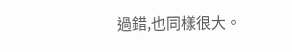過錯,也同樣很大。